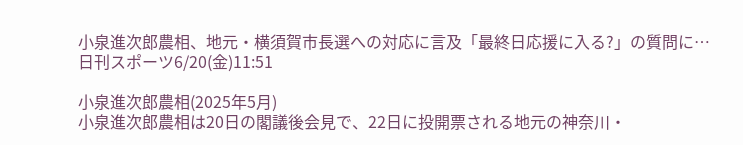小泉進次郎農相、地元・横須賀市長選への対応に言及「最終日応援に入る?」の質問に…
日刊スポーツ6/20(金)11:51

小泉進次郎農相(2025年5月)
小泉進次郎農相は20日の閣議後会見で、22日に投開票される地元の神奈川・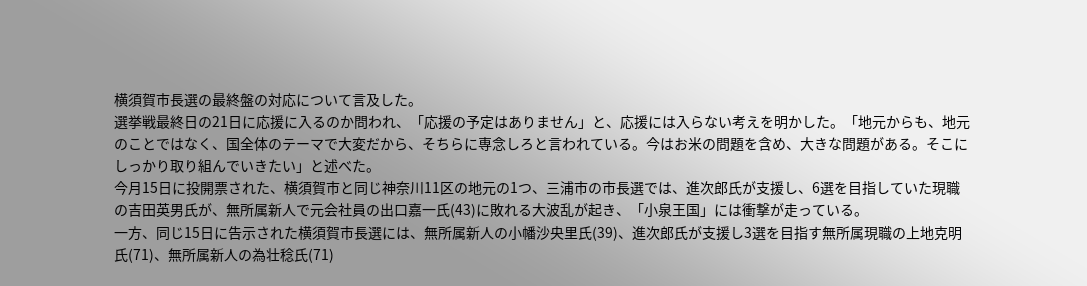横須賀市長選の最終盤の対応について言及した。
選挙戦最終日の21日に応援に入るのか問われ、「応援の予定はありません」と、応援には入らない考えを明かした。「地元からも、地元のことではなく、国全体のテーマで大変だから、そちらに専念しろと言われている。今はお米の問題を含め、大きな問題がある。そこにしっかり取り組んでいきたい」と述べた。
今月15日に投開票された、横須賀市と同じ神奈川11区の地元の1つ、三浦市の市長選では、進次郎氏が支援し、6選を目指していた現職の吉田英男氏が、無所属新人で元会社員の出口嘉一氏(43)に敗れる大波乱が起き、「小泉王国」には衝撃が走っている。
一方、同じ15日に告示された横須賀市長選には、無所属新人の小幡沙央里氏(39)、進次郎氏が支援し3選を目指す無所属現職の上地克明氏(71)、無所属新人の為壮稔氏(71)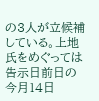の3人が立候補している。上地氏をめぐっては告示日前日の今月14日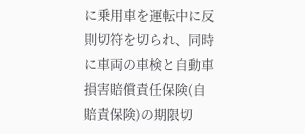に乗用車を運転中に反則切符を切られ、同時に車両の車検と自動車損害賠償責任保険(自賠責保険)の期限切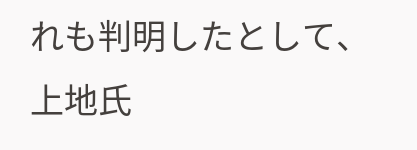れも判明したとして、上地氏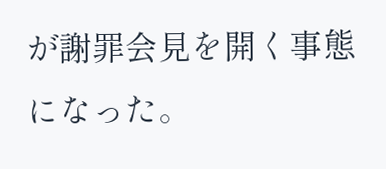が謝罪会見を開く事態になった。